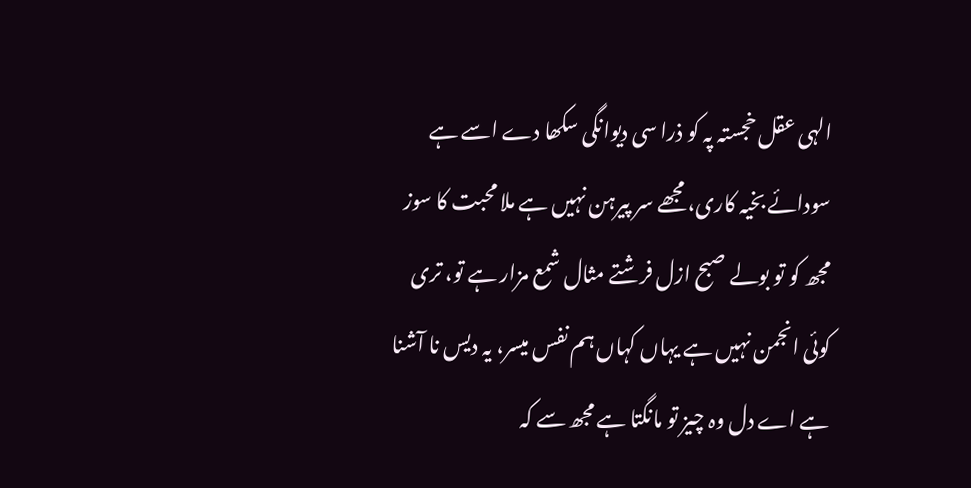الہی عقل خجستہ پہ کو ذرا سی ديوانگی سکھا دے اسے ہے سودائے بخيہ کاری، مجھے سر پيرہن نہيں ہے ملا محبت کا سوز مجھ کو تو بولے صبح ازل فرشتے مثال شمع مزار ہے تو، تری کوئی انجمن نہيں ہے يہاں کہاں ہم نفس ميسر، يہ ديس نا آشنا ہے اے دل وہ چيز تو مانگتا ہے مجھ سے کہ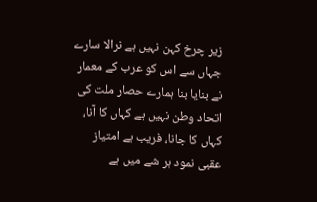زير چرخ کہن نہيں ہے نرالا سارے جہاں سے اس کو عرب کے معمار نے بنايا بنا ہمارے حصار ملت کی اتحاد وطن نہيں ہے کہاں کا آنا، کہاں کا جانا، فريب ہے امتياز عقبی نمود ہر شے ميں ہے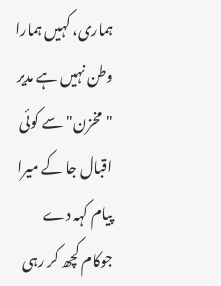ہماری، کہيں ہمارا وطن نہيں ہے مدير "مخزن" سے کوئی اقبال جا کے ميرا پيام کہہ دے جوکام کچھ کر رہی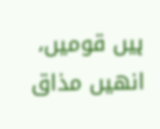ہيں قوميں، انھيں مذاق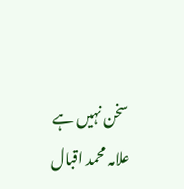سخن نہيں ہے
علامہ محمد اقبال